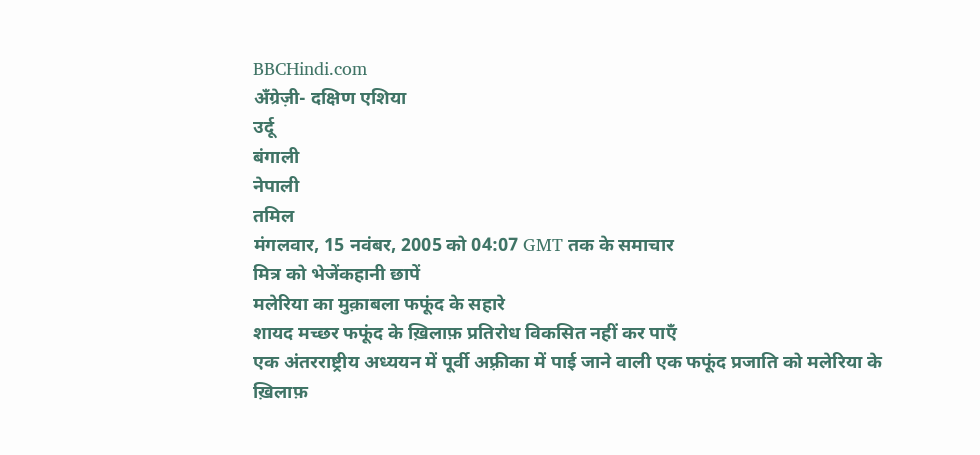BBCHindi.com
अँग्रेज़ी- दक्षिण एशिया
उर्दू
बंगाली
नेपाली
तमिल
मंगलवार, 15 नवंबर, 2005 को 04:07 GMT तक के समाचार
मित्र को भेजेंकहानी छापें
मलेरिया का मुक़ाबला फफूंद के सहारे
शायद मच्छर फफूंद के ख़िलाफ़ प्रतिरोध विकसित नहीं कर पाएँ
एक अंतरराष्ट्रीय अध्ययन में पूर्वी अफ़्रीका में पाई जाने वाली एक फफूंद प्रजाति को मलेरिया के ख़िलाफ़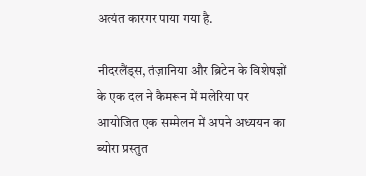अत्यंत कारगर पाया गया है.

नीदरलैंड्स, तंज़ानिया और ब्रिटेन के विशेषज्ञों के एक दल ने कैमरून में मलेरिया पर आयोजित एक सम्मेलन में अपने अध्ययन का ब्योरा प्रस्तुत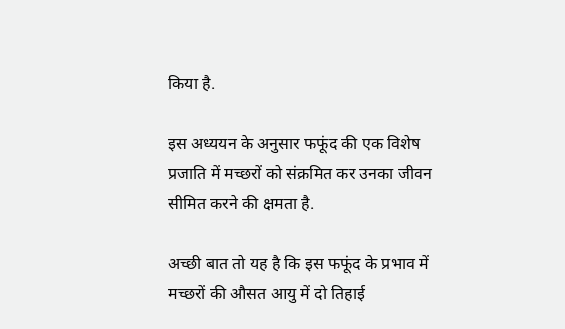किया है.

इस अध्ययन के अनुसार फफूंद की एक विशेष प्रजाति में मच्छरों को संक्रमित कर उनका जीवन सीमित करने की क्षमता है.

अच्छी बात तो यह है कि इस फफूंद के प्रभाव में मच्छरों की औसत आयु में दो तिहाई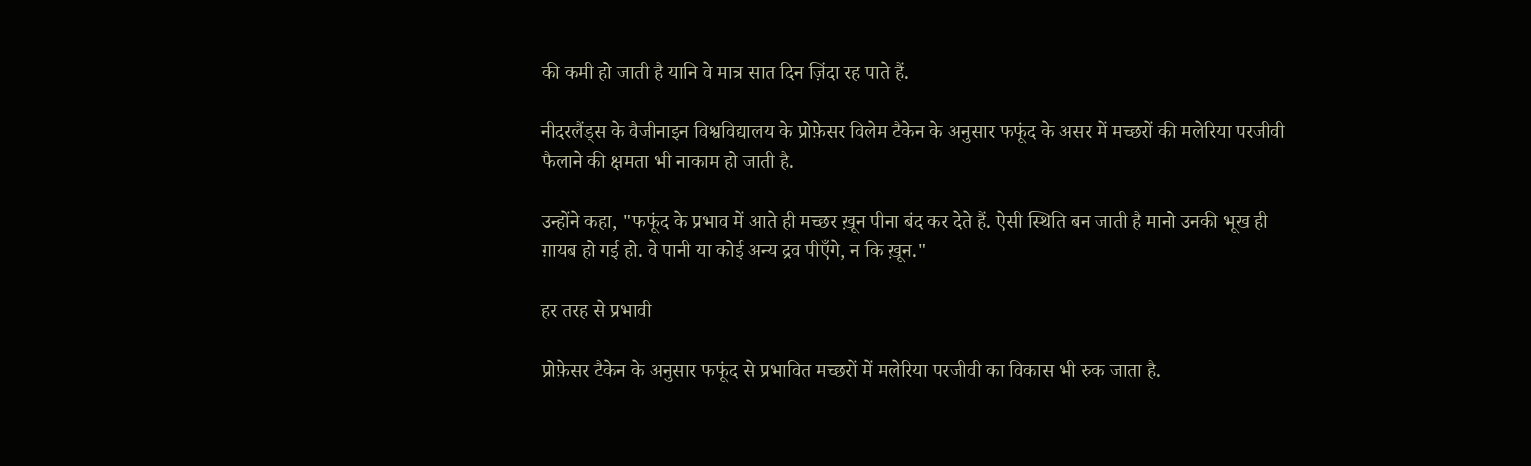की कमी हो जाती है यानि वे मात्र सात दिन ज़िंदा रह पाते हैं.

नीदरलैंड्स के वैजीनाइन विश्वविद्यालय के प्रोफ़ेसर विलेम टैकेन के अनुसार फफूंद के असर में मच्छरों की मलेरिया परजीवी फैलाने की क्षमता भी नाकाम हो जाती है.

उन्होंने कहा, "फफूंद के प्रभाव में आते ही मच्छर ख़ून पीना बंद कर देते हैं. ऐसी स्थिति बन जाती है मानो उनकी भूख ही ग़ायब हो गई हो. वे पानी या कोई अन्य द्रव पीएँगे, न कि ख़ून."

हर तरह से प्रभावी

प्रोफ़ेसर टैकेन के अनुसार फफूंद से प्रभावित मच्छरों में मलेरिया परजीवी का विकास भी रुक जाता है.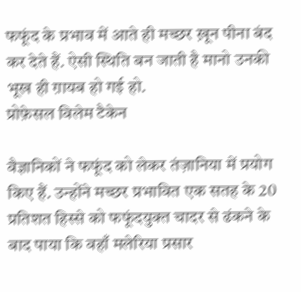फफूंद के प्रभाव में आते ही मच्छर ख़ून पीना बंद कर देते हैं. ऐसी स्थिति बन जाती है मानो उनकी भूख ही ग़ायब हो गई हो.
प्रोफ़ेसल विलेम टैकेन

वैज्ञानिकों ने फफूंद को लेकर तंज़ानिया में प्रयोग किए हैं. उन्होंने मच्छर प्रभावित एक सतह के 20 प्रतिशत हिस्से को फफूंदयुक्त चादर से ढंकने के बाद पाया कि वहाँ मलेरिया प्रसार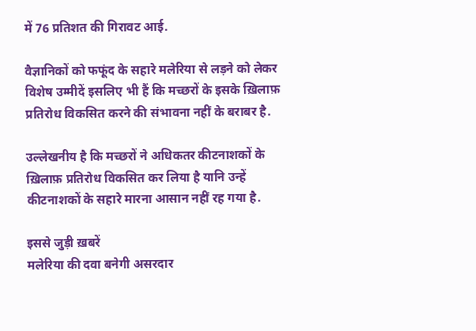में 76 प्रतिशत की गिरावट आई.

वैज्ञानिकों को फफूंद के सहारे मलेरिया से लड़ने को लेकर विशेष उम्मीदें इसलिए भी हैं कि मच्छरों के इसके ख़िलाफ़ प्रतिरोध विकसित करने की संभावना नहीं के बराबर है.

उल्लेखनीय है कि मच्छरों ने अधिकतर कीटनाशकों के ख़िलाफ़ प्रतिरोध विकसित कर लिया है यानि उन्हें कीटनाशकों के सहारे मारना आसान नहीं रह गया है.

इससे जुड़ी ख़बरें
मलेरिया की दवा बनेगी असरदार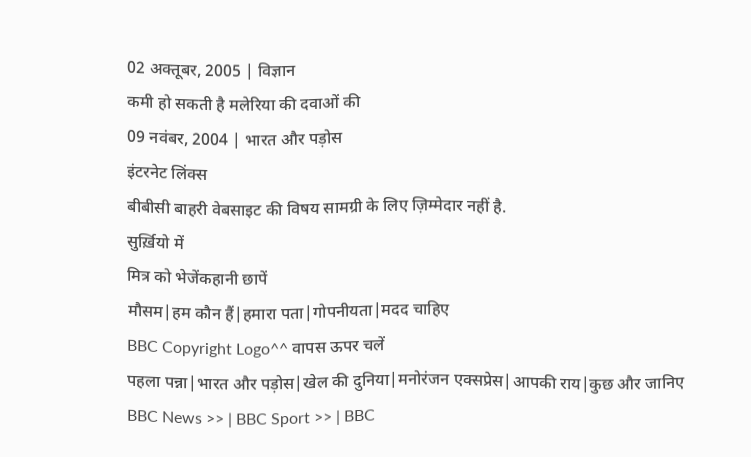02 अक्तूबर, 2005 | विज्ञान
कमी हो सकती है मलेरिया की दवाओं की
09 नवंबर, 2004 | भारत और पड़ोस
इंटरनेट लिंक्स
बीबीसी बाहरी वेबसाइट की विषय सामग्री के लिए ज़िम्मेदार नहीं है.
सुर्ख़ियो में
मित्र को भेजेंकहानी छापें
मौसम|हम कौन हैं|हमारा पता|गोपनीयता|मदद चाहिए
BBC Copyright Logo^^ वापस ऊपर चलें
पहला पन्ना|भारत और पड़ोस|खेल की दुनिया|मनोरंजन एक्सप्रेस|आपकी राय|कुछ और जानिए
BBC News >> | BBC Sport >> | BBC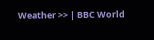Weather >> | BBC World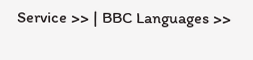Service >> | BBC Languages >>